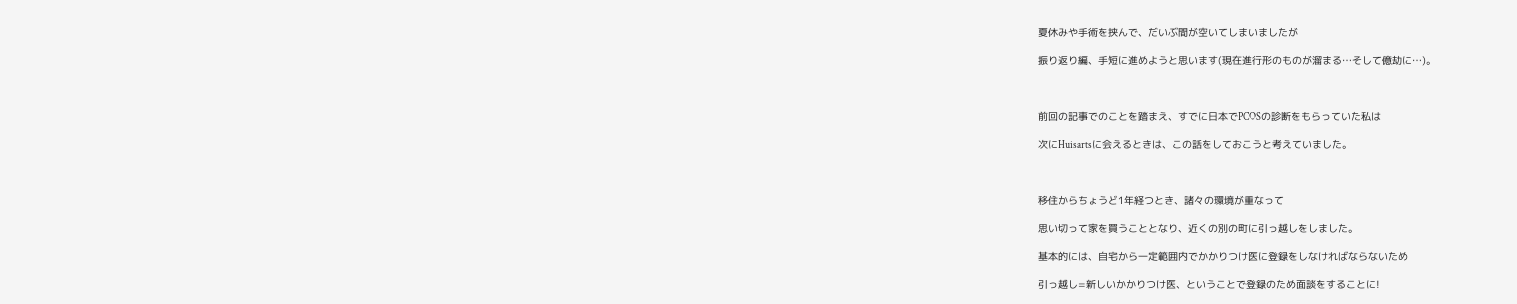夏休みや手術を挟んで、だいぶ間が空いてしまいましたが

振り返り編、手短に進めようと思います(現在進行形のものが溜まる…そして億劫に…)。



前回の記事でのことを踏まえ、すでに日本でPCOSの診断をもらっていた私は

次にHuisartsに会えるときは、この話をしておこうと考えていました。



移住からちょうど1年経つとき、諸々の環境が重なって

思い切って家を買うこととなり、近くの別の町に引っ越しをしました。

基本的には、自宅から一定範囲内でかかりつけ医に登録をしなければならないため

引っ越し=新しいかかりつけ医、ということで登録のため面談をすることに!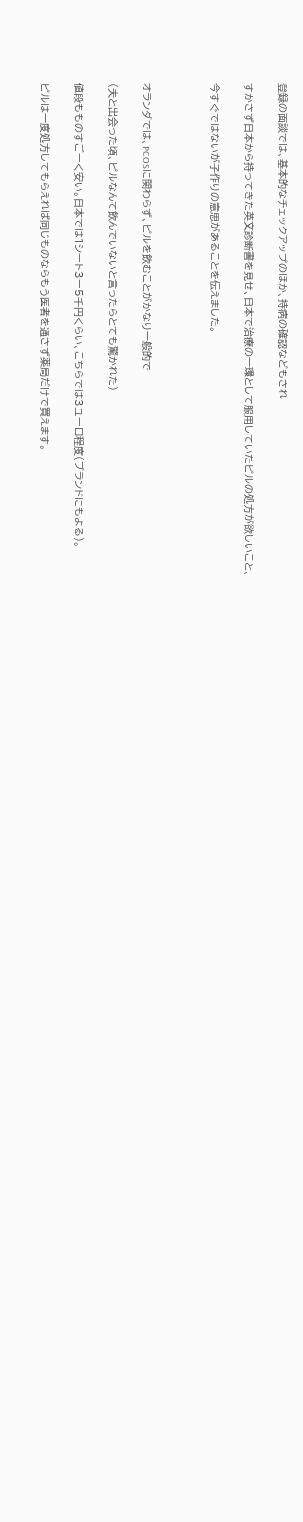登録の面談では、基本的なチェックアップのほか、持病の確認などもされ

すかさず日本から持ってきた英文診断書を見せ、日本で治療の一環として服用していたピルの処方が欲しいこと、

今すぐではないが子作りの意思があることを伝えました。



オランダでは、PCOSに関わらず、ピルを飲むことがかなり一般的で

(夫と出会った頃、ピルなんて飲んでいないと言ったらとても驚かれた)

値段もものすごーく安い。日本では1シート3ー5千円くらい、こちらでは3ユーロ程度(ブランドにもよる)。

ピルは一度処方してもらえれば同じものならもう医者を通さず薬局だけで買えます。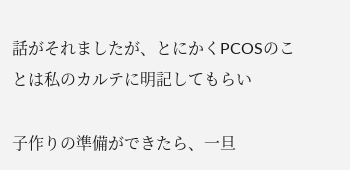話がそれましたが、とにかくPCOSのことは私のカルテに明記してもらい

子作りの準備ができたら、一旦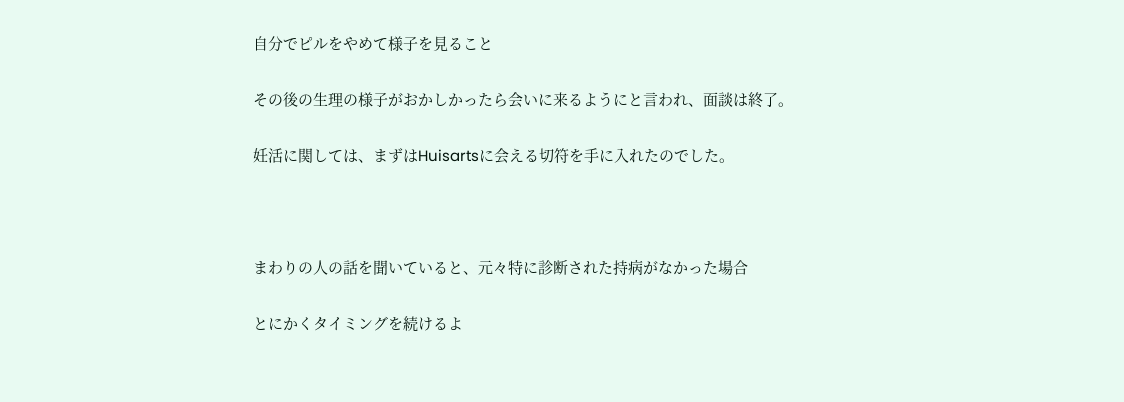自分でピルをやめて様子を見ること

その後の生理の様子がおかしかったら会いに来るようにと言われ、面談は終了。

妊活に関しては、まずはHuisartsに会える切符を手に入れたのでした。



まわりの人の話を聞いていると、元々特に診断された持病がなかった場合

とにかくタイミングを続けるよ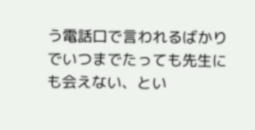う電話口で言われるばかりでいつまでたっても先生にも会えない、とい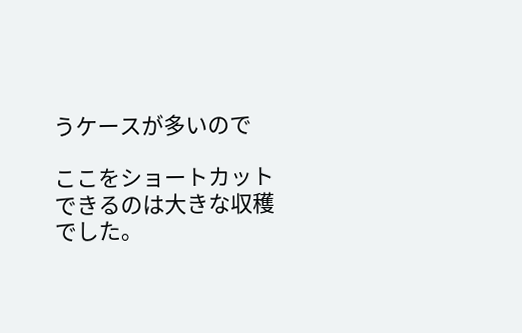うケースが多いので

ここをショートカットできるのは大きな収穫でした。